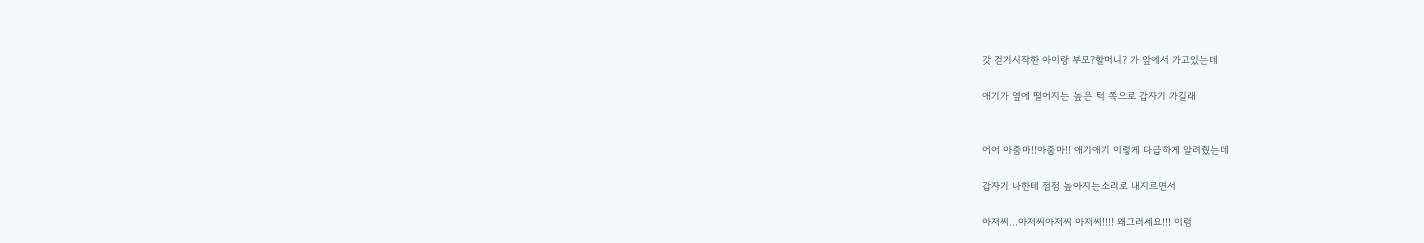갓 걷기시작한 아이랑 부모?할머니? 가 앞에서 가고있는데

애기가 옆에 떨어지는 높은 턱 쪽으로 갑자기 가길래


어어 아줌마!!아줌마!! 애기애기 이렇게 다급하게 알려줬는데

갑자기 나한테 점점 높아지는소리로 내지르면서

아저씨...아저씨아저씨 아저씨!!!! 왜그러세요!!! 이럼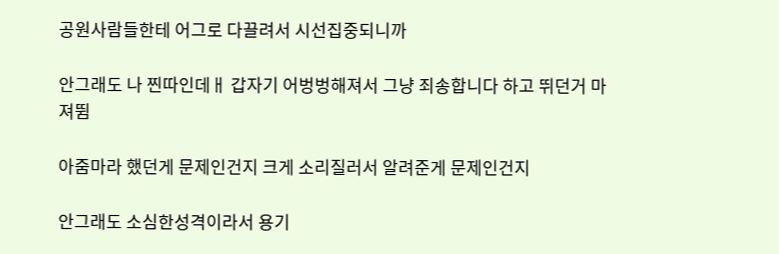공원사람들한테 어그로 다끌려서 시선집중되니까

안그래도 나 찐따인데ㅐ 갑자기 어벙벙해져서 그냥 죄송합니다 하고 뛰던거 마져뜀

아줌마라 했던게 문제인건지 크게 소리질러서 알려준게 문제인건지

안그래도 소심한성격이라서 용기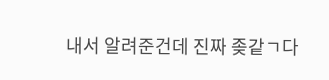내서 알려준건데 진짜 좆같ㄱ다